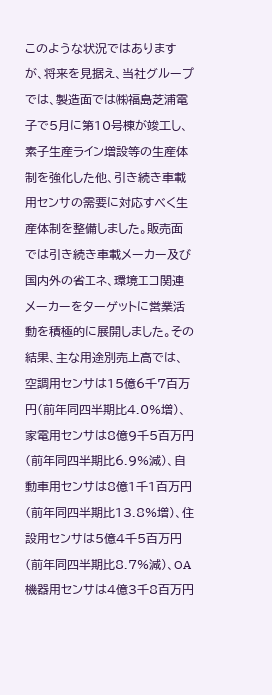このような状況ではありますが、将来を見据え、当社グループでは、製造面では㈱福島芝浦電子で5月に第10号棟が竣工し、素子生産ライン増設等の生産体制を強化した他、引き続き車載用センサの需要に対応すべく生産体制を整備しました。販売面では引き続き車載メーカー及び国内外の省エネ、環境エコ関連メーカーをターゲットに営業活動を積極的に展開しました。その結果、主な用途別売上高では、空調用センサは15億6千7百万円(前年同四半期比4.0%増)、家電用センサは8億9千5百万円(前年同四半期比6.9%減)、自動車用センサは8億1千1百万円(前年同四半期比13.8%増)、住設用センサは5億4千5百万円(前年同四半期比8.7%減)、OA機器用センサは4億3千8百万円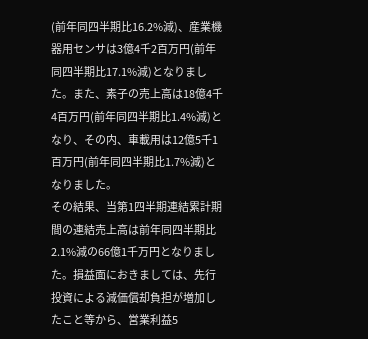(前年同四半期比16.2%減)、産業機器用センサは3億4千2百万円(前年同四半期比17.1%減)となりました。また、素子の売上高は18億4千4百万円(前年同四半期比1.4%減)となり、その内、車載用は12億5千1百万円(前年同四半期比1.7%減)となりました。
その結果、当第1四半期連結累計期間の連結売上高は前年同四半期比2.1%減の66億1千万円となりました。損益面におきましては、先行投資による減価償却負担が増加したこと等から、営業利益5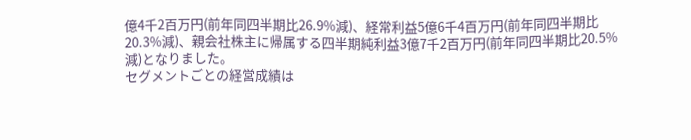億4千2百万円(前年同四半期比26.9%減)、経常利益5億6千4百万円(前年同四半期比20.3%減)、親会社株主に帰属する四半期純利益3億7千2百万円(前年同四半期比20.5%減)となりました。
セグメントごとの経営成績は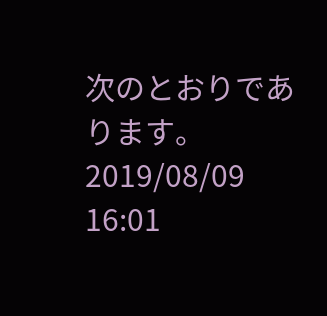次のとおりであります。
2019/08/09 16:01